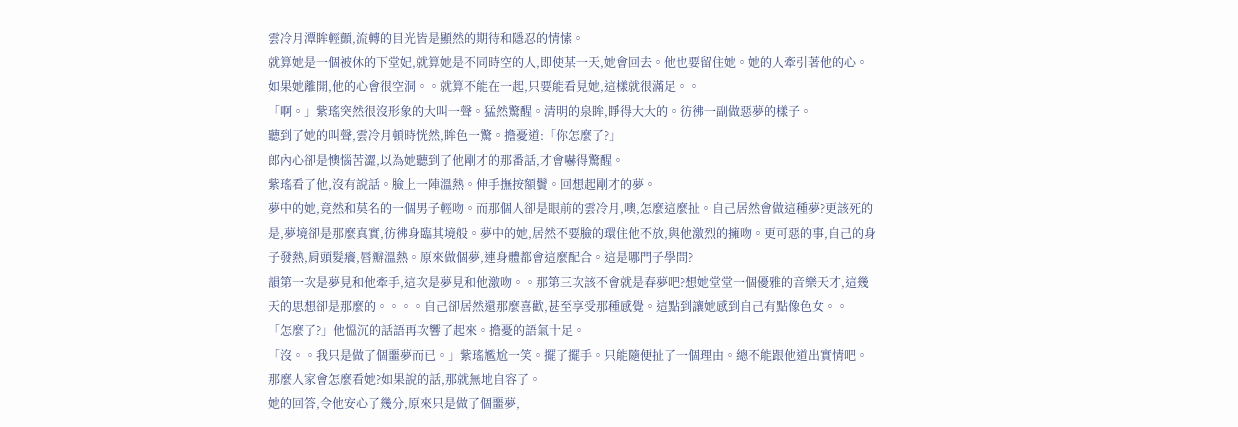雲冷月潭眸輕顫,流轉的目光皆是顯然的期待和隱忍的情愫。
就算她是一個被休的下堂妃,就算她是不同時空的人,即使某一天,她會回去。他也要留住她。她的人牽引著他的心。如果她離開,他的心會很空洞。。就算不能在一起,只要能看見她,這樣就很滿足。。
「啊。」紫瑤突然很沒形象的大叫一聲。猛然驚醒。清明的泉眸,睜得大大的。彷彿一副做惡夢的樣子。
聽到了她的叫聲,雲冷月頓時恍然,眸色一驚。擔憂道:「你怎麼了?」
郎內心卻是懊惱苦澀,以為她聽到了他剛才的那番話,才會嚇得驚醒。
紫瑤看了他,沒有說話。臉上一陣溫熱。伸手撫按額鬢。回想起剛才的夢。
夢中的她,竟然和莫名的一個男子輕吻。而那個人卻是眼前的雲冷月,噢,怎麼這麼扯。自己居然會做這種夢?更該死的是,夢境卻是那麼真實,彷彿身臨其境般。夢中的她,居然不要臉的環住他不放,與他激烈的擁吻。更可惡的事,自己的身子發熱,肩頭髮癢,唇瓣溫熱。原來做個夢,連身體都會這麼配合。這是哪門子學問?
韻第一次是夢見和他牽手,這次是夢見和他激吻。。那第三次該不會就是春夢吧?想她堂堂一個優雅的音樂天才,這幾天的思想卻是那麼的。。。。自己卻居然還那麼喜歡,甚至享受那種感覺。這點到讓她感到自己有點像色女。。
「怎麼了?」他慍沉的話語再次響了起來。擔憂的語氣十足。
「沒。。我只是做了個噩夢而已。」紫瑤尷尬一笑。擺了擺手。只能隨便扯了一個理由。總不能跟他道出實情吧。那麼人家會怎麼看她?如果說的話,那就無地自容了。
她的回答,令他安心了幾分,原來只是做了個噩夢,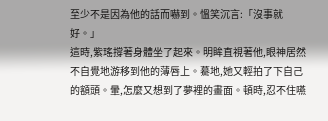至少不是因為他的話而嚇到。慍笑沉言:「沒事就好。」
這時,紫瑤撐著身體坐了起來。明眸直視著他,眼神居然不自覺地游移到他的薄唇上。驀地,她又輕拍了下自己的額頭。暈,怎麼又想到了夢裡的畫面。頓時,忍不住嚥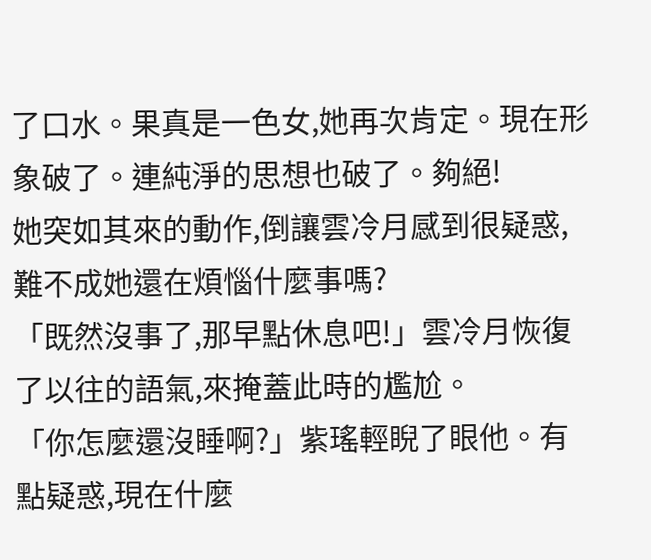了口水。果真是一色女,她再次肯定。現在形象破了。連純淨的思想也破了。夠絕!
她突如其來的動作,倒讓雲冷月感到很疑惑,難不成她還在煩惱什麼事嗎?
「既然沒事了,那早點休息吧!」雲冷月恢復了以往的語氣,來掩蓋此時的尷尬。
「你怎麼還沒睡啊?」紫瑤輕睨了眼他。有點疑惑,現在什麼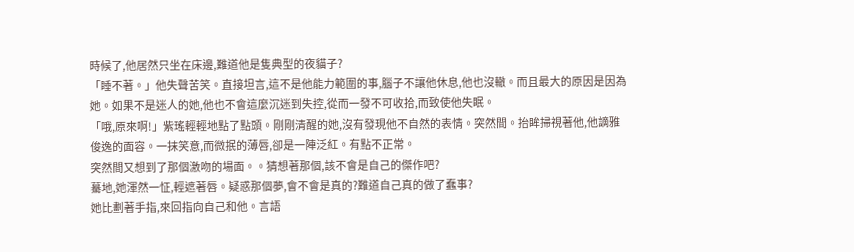時候了,他居然只坐在床邊,難道他是隻典型的夜貓子?
「睡不著。」他失聲苦笑。直接坦言,這不是他能力範圍的事,腦子不讓他休息,他也沒轍。而且最大的原因是因為她。如果不是迷人的她,他也不會這麼沉迷到失控,從而一發不可收拾,而致使他失眠。
「哦,原來啊!」紫瑤輕輕地點了點頭。剛剛清醒的她,沒有發現他不自然的表情。突然間。抬眸掃視著他,他謫雅俊逸的面容。一抹笑意,而微抿的薄唇,卻是一陣泛紅。有點不正常。
突然間又想到了那個激吻的場面。。猜想著那個,該不會是自己的傑作吧?
驀地,她渾然一怔,輕遮著唇。疑惑那個夢,會不會是真的?難道自己真的做了蠢事?
她比劃著手指,來回指向自己和他。言語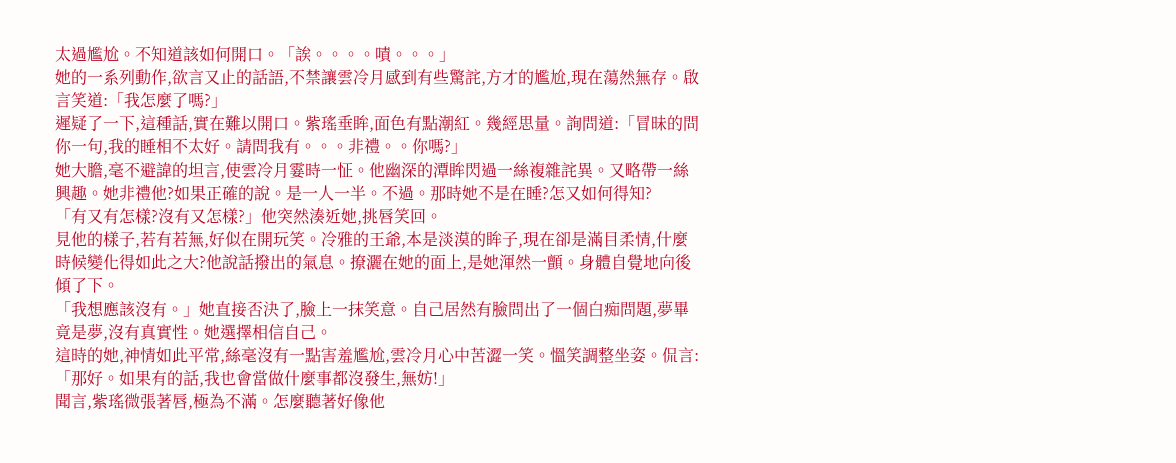太過尷尬。不知道該如何開口。「誒。。。。嘖。。。」
她的一系列動作,欲言又止的話語,不禁讓雲冷月感到有些驚詫,方才的尷尬,現在蕩然無存。啟言笑道:「我怎麼了嗎?」
遲疑了一下,這種話,實在難以開口。紫瑤垂眸,面色有點潮紅。幾經思量。詢問道:「冒昧的問你一句,我的睡相不太好。請問我有。。。非禮。。你嗎?」
她大膽,毫不避諱的坦言,使雲冷月霎時一怔。他幽深的潭眸閃過一絲複雜詫異。又略帶一絲興趣。她非禮他?如果正確的說。是一人一半。不過。那時她不是在睡?怎又如何得知?
「有又有怎樣?沒有又怎樣?」他突然湊近她,挑唇笑回。
見他的樣子,若有若無,好似在開玩笑。冷雅的王爺,本是淡漠的眸子,現在卻是滿目柔情,什麼時候變化得如此之大?他說話撥出的氣息。撩灑在她的面上,是她渾然一顫。身體自覺地向後傾了下。
「我想應該沒有。」她直接否決了,臉上一抹笑意。自己居然有臉問出了一個白痴問題,夢畢竟是夢,沒有真實性。她選擇相信自己。
這時的她,神情如此平常,絲毫沒有一點害羞尷尬,雲冷月心中苦澀一笑。慍笑調整坐姿。侃言:「那好。如果有的話,我也會當做什麼事都沒發生,無妨!」
聞言,紫瑤微張著唇,極為不滿。怎麼聽著好像他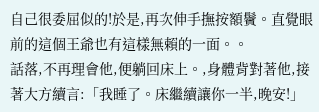自己很委屈似的!於是,再次伸手撫按額鬢。直覺眼前的這個王爺也有這樣無賴的一面。。
話落,不再理會他,便躺回床上。,身體背對著他,接著大方續言:「我睡了。床繼續讓你一半,晚安!」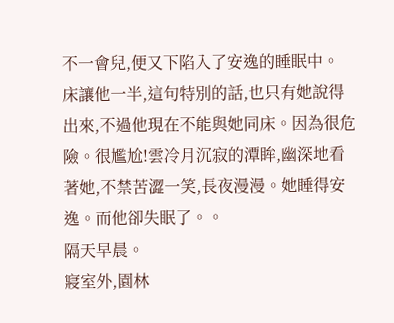不一會兒,便又下陷入了安逸的睡眠中。
床讓他一半,這句特別的話,也只有她說得出來,不過他現在不能與她同床。因為很危險。很尷尬!雲冷月沉寂的潭眸,幽深地看著她,不禁苦澀一笑,長夜漫漫。她睡得安逸。而他卻失眠了。。
隔天早晨。
寢室外,園林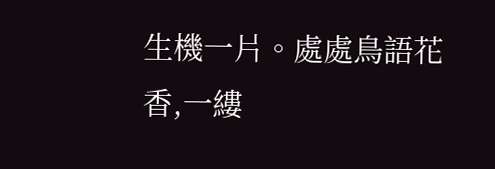生機一片。處處鳥語花香,一縷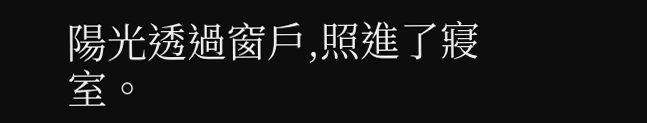陽光透過窗戶,照進了寢室。